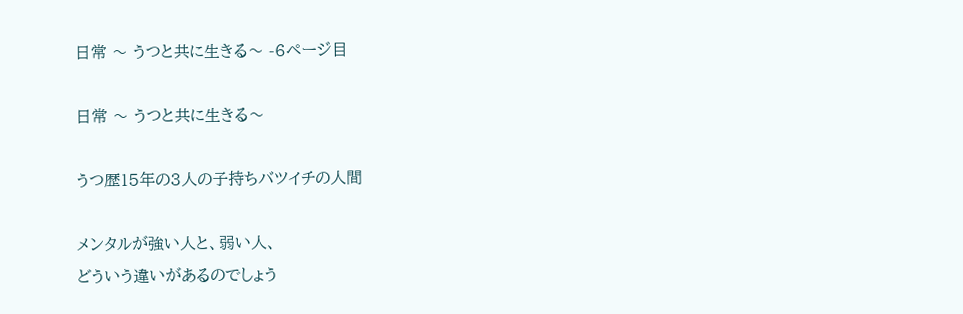日常 〜 うつと共に生きる〜 -6ページ目

日常 〜 うつと共に生きる〜

うつ歴15年の3人の子持ちバツイチの人間

メンタルが強い人と、弱い人、
どういう違いがあるのでしょう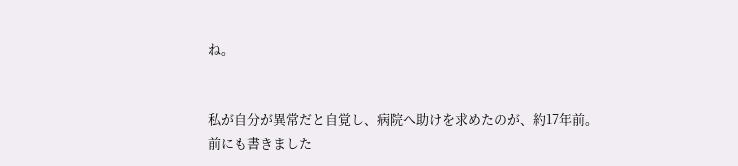ね。


私が自分が異常だと自覚し、病院へ助けを求めたのが、約17年前。
前にも書きました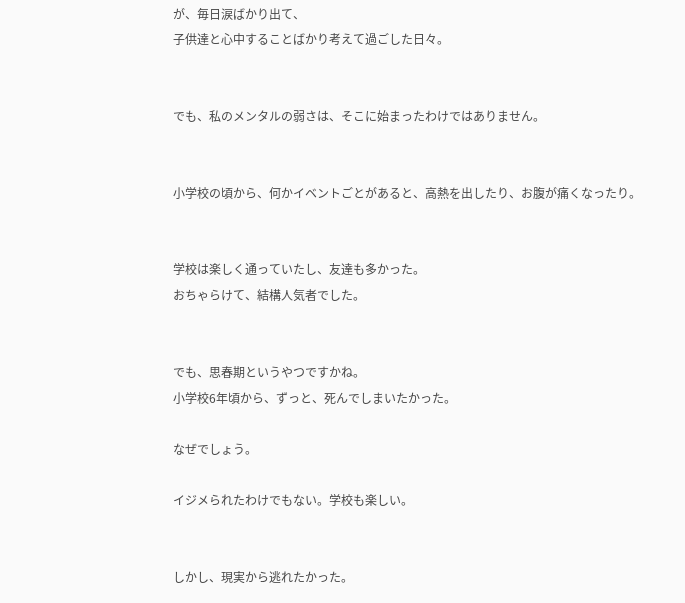が、毎日涙ばかり出て、
子供達と心中することばかり考えて過ごした日々。


でも、私のメンタルの弱さは、そこに始まったわけではありません。


小学校の頃から、何かイベントごとがあると、高熱を出したり、お腹が痛くなったり。


学校は楽しく通っていたし、友達も多かった。
おちゃらけて、結構人気者でした。


でも、思春期というやつですかね。
小学校6年頃から、ずっと、死んでしまいたかった。

なぜでしょう。

イジメられたわけでもない。学校も楽しい。


しかし、現実から逃れたかった。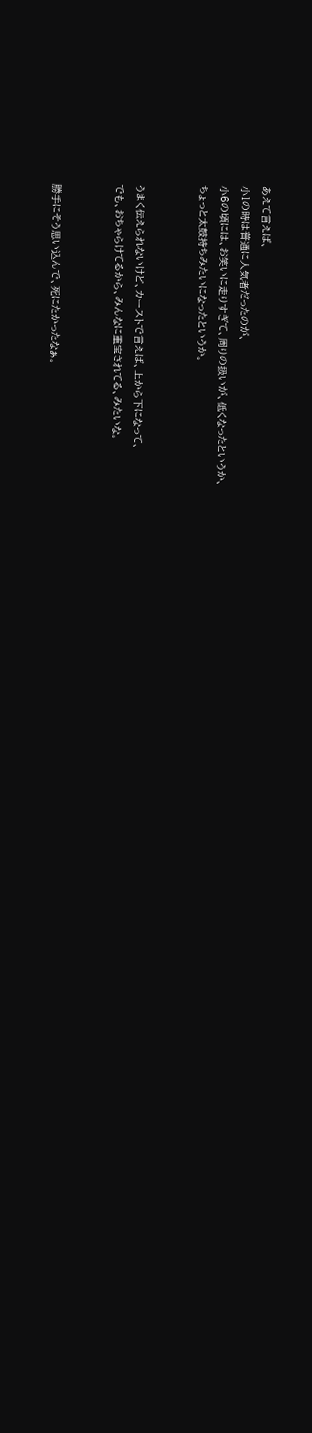あえて言えば、
小1の時は普通に人気者だったのが、
小6の頃には、お笑いに走りすぎて、周りの扱いが、低くなったというか、
ちょっと太鼓持ちみたいになったというか。


うまく伝えられないけど、カーストで言えば、上から下になって、
でも、おちゃらけてるから、みんなに重宝されてる、みたいな。


勝手にそう思い込んで、死にたかったなぁ。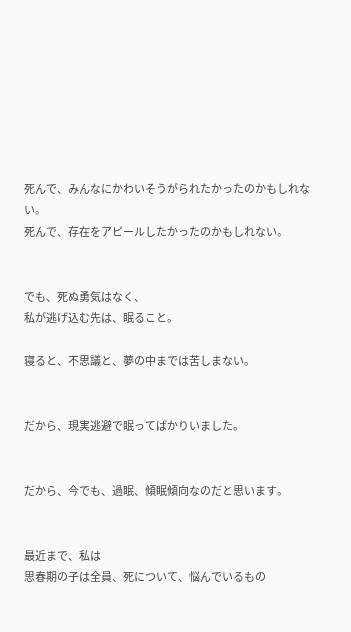死んで、みんなにかわいそうがられたかったのかもしれない。
死んで、存在をアピールしたかったのかもしれない。


でも、死ぬ勇気はなく、
私が逃げ込む先は、眠ること。

寝ると、不思議と、夢の中までは苦しまない。


だから、現実逃避で眠ってばかりいました。


だから、今でも、過眠、傾眠傾向なのだと思います。


最近まで、私は
思春期の子は全員、死について、悩んでいるもの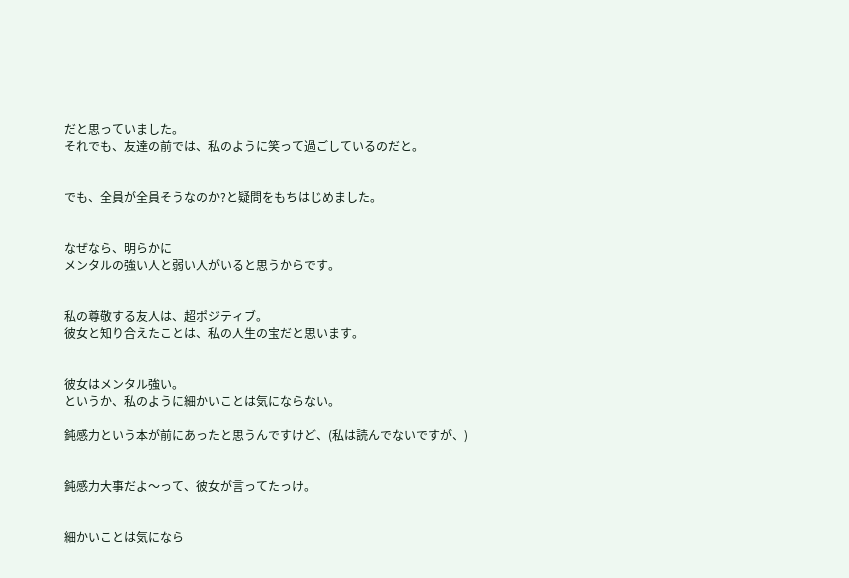だと思っていました。
それでも、友達の前では、私のように笑って過ごしているのだと。


でも、全員が全員そうなのか?と疑問をもちはじめました。


なぜなら、明らかに
メンタルの強い人と弱い人がいると思うからです。


私の尊敬する友人は、超ポジティブ。
彼女と知り合えたことは、私の人生の宝だと思います。


彼女はメンタル強い。
というか、私のように細かいことは気にならない。

鈍感力という本が前にあったと思うんですけど、(私は読んでないですが、)


鈍感力大事だよ〜って、彼女が言ってたっけ。


細かいことは気になら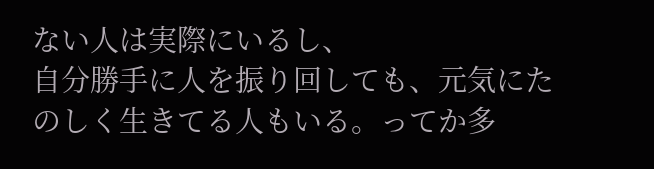ない人は実際にいるし、
自分勝手に人を振り回しても、元気にたのしく生きてる人もいる。ってか多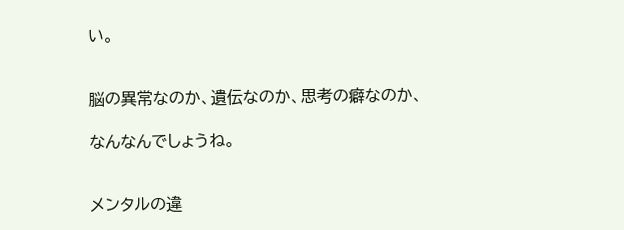い。


脳の異常なのか、遺伝なのか、思考の癖なのか、

なんなんでしょうね。


メンタルの違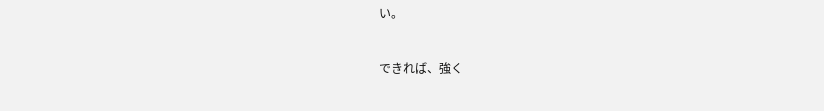い。


できれば、強く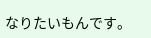なりたいもんです。